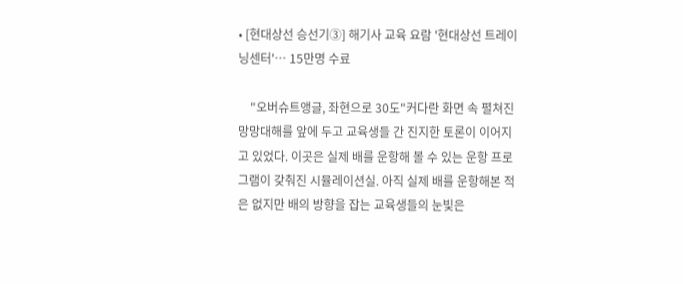• [현대상선 승선기③] 해기사 교육 요람 '현대상선 트레이닝센터'… 15만명 수료

    "오버슈트앵글, 좌현으로 30도"커다란 화면 속 펼쳐진 망망대해를 앞에 두고 교육생들 간 진지한 토론이 이어지고 있었다. 이곳은 실제 배를 운항해 볼 수 있는 운항 프로그램이 갖춰진 시뮬레이션실. 아직 실제 배를 운항해본 적은 없지만 배의 방향을 잡는 교육생들의 눈빛은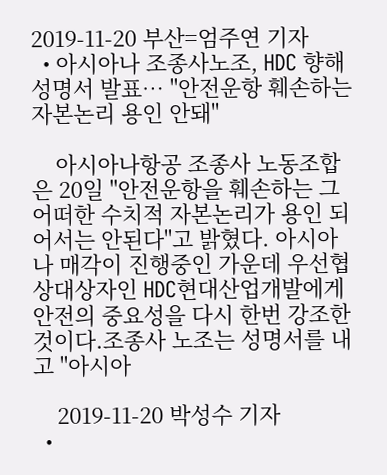2019-11-20 부산=엄주연 기자
  • 아시아나 조종사노조, HDC 향해 성명서 발표… "안전운항 훼손하는 자본논리 용인 안돼"

    아시아나항공 조종사 노동조합은 20일 "안전운항을 훼손하는 그 어떠한 수치적 자본논리가 용인 되어서는 안된다"고 밝혔다. 아시아나 매각이 진행중인 가운데 우선협상대상자인 HDC현대산업개발에게 안전의 중요성을 다시 한번 강조한 것이다.조종사 노조는 성명서를 내고 "아시아

    2019-11-20 박성수 기자
  •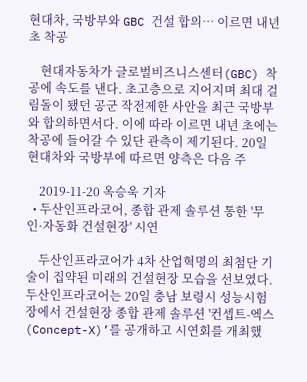현대차, 국방부와 GBC 건설 합의… 이르면 내년 초 착공

    현대자동차가 글로벌비즈니스센터(GBC) 착공에 속도를 낸다. 초고층으로 지어지며 최대 걸림돌이 됐던 공군 작전제한 사안을 최근 국방부와 합의하면서다. 이에 따라 이르면 내년 초에는 착공에 들어갈 수 있단 관측이 제기된다. 20일 현대차와 국방부에 따르면 양측은 다음 주

    2019-11-20 옥승욱 기자
  • 두산인프라코어, 종합 관제 솔루션 통한 '무인·자동화 건설현장' 시연

    두산인프라코어가 4차 산업혁명의 최첨단 기술이 집약된 미래의 건설현장 모습을 선보였다. 두산인프라코어는 20일 충남 보령시 성능시험장에서 건설현장 종합 관제 솔루션 '컨셉트-엑스(Concept-X)’를 공개하고 시연회를 개최했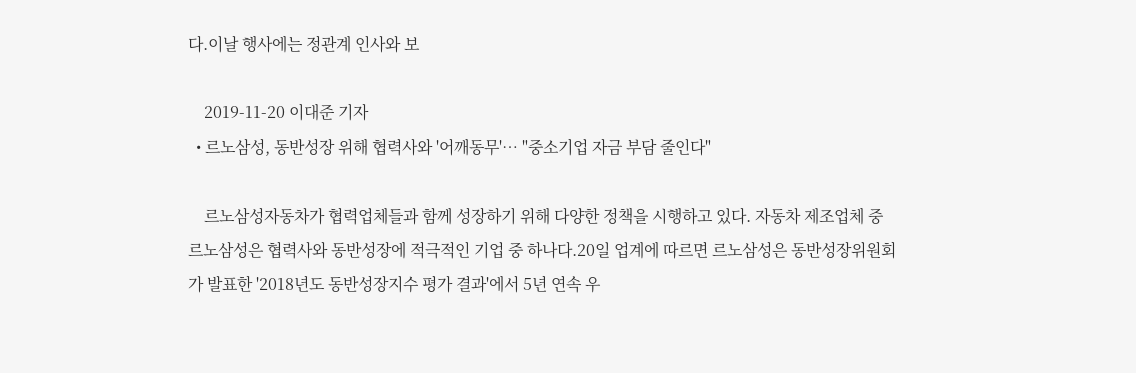다.이날 행사에는 정관계 인사와 보

    2019-11-20 이대준 기자
  • 르노삼성, 동반성장 위해 협력사와 '어깨동무'… "중소기업 자금 부담 줄인다"

    르노삼성자동차가 협력업체들과 함께 성장하기 위해 다양한 정책을 시행하고 있다. 자동차 제조업체 중 르노삼성은 협력사와 동반성장에 적극적인 기업 중 하나다.20일 업계에 따르면 르노삼성은 동반성장위원회가 발표한 '2018년도 동반성장지수 평가 결과'에서 5년 연속 우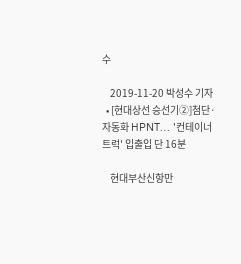수

    2019-11-20 박성수 기자
  • [현대상선 승선기②]첨단·자동화 HPNT… '컨테이너 트럭' 입출입 단 16분

    현대부산신항만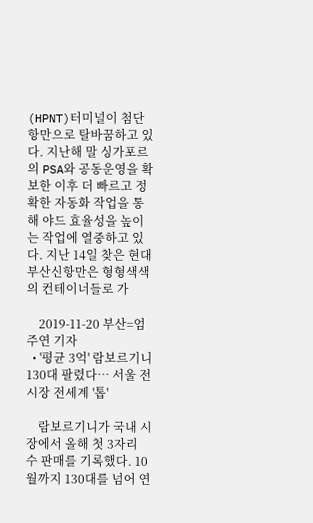(HPNT)터미널이 첨단 항만으로 탈바꿈하고 있다. 지난해 말 싱가포르의 PSA와 공동운영을 확보한 이후 더 빠르고 정확한 자동화 작업을 통해 야드 효율성을 높이는 작업에 열중하고 있다. 지난 14일 찾은 현대부산신항만은 형형색색의 컨테이너들로 가

    2019-11-20 부산=엄주연 기자
  • '평균 3억' 람보르기니 130대 팔렸다… 서울 전시장 전세계 '톱'

    람보르기니가 국내 시장에서 올해 첫 3자리 수 판매를 기록했다. 10월까지 130대를 넘어 연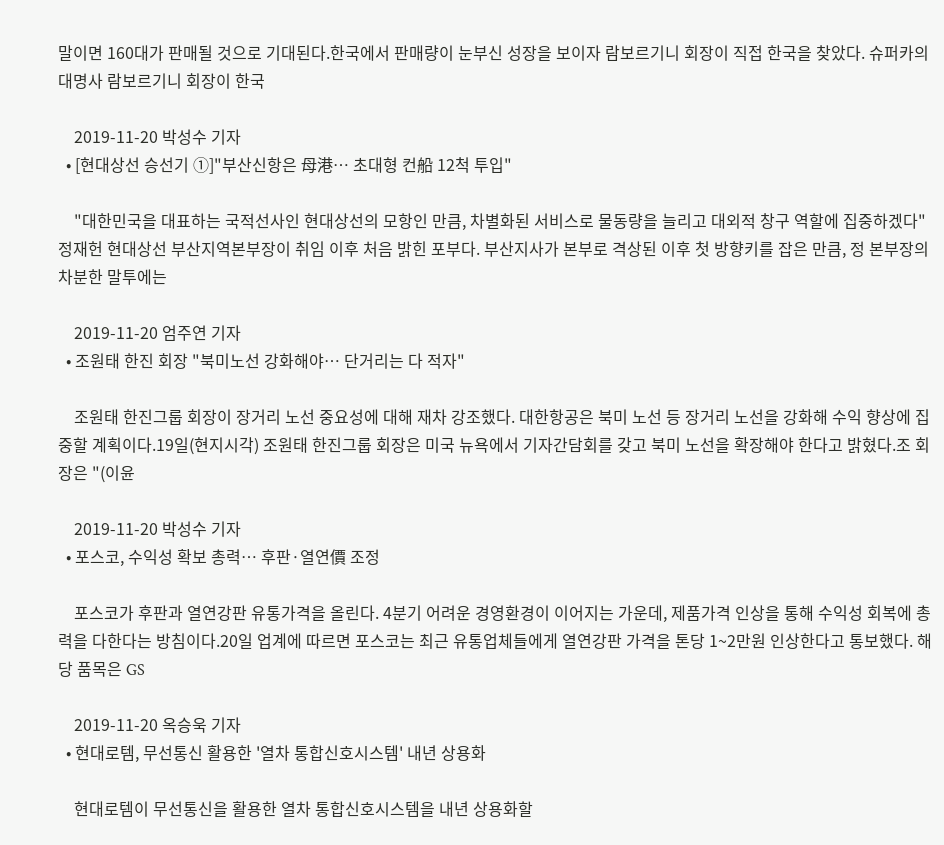말이면 160대가 판매될 것으로 기대된다.한국에서 판매량이 눈부신 성장을 보이자 람보르기니 회장이 직접 한국을 찾았다. 슈퍼카의 대명사 람보르기니 회장이 한국

    2019-11-20 박성수 기자
  • [현대상선 승선기 ①]"부산신항은 母港… 초대형 컨船 12척 투입"

    "대한민국을 대표하는 국적선사인 현대상선의 모항인 만큼, 차별화된 서비스로 물동량을 늘리고 대외적 창구 역할에 집중하겠다"정재헌 현대상선 부산지역본부장이 취임 이후 처음 밝힌 포부다. 부산지사가 본부로 격상된 이후 첫 방향키를 잡은 만큼, 정 본부장의 차분한 말투에는

    2019-11-20 엄주연 기자
  • 조원태 한진 회장 "북미노선 강화해야… 단거리는 다 적자"

    조원태 한진그룹 회장이 장거리 노선 중요성에 대해 재차 강조했다. 대한항공은 북미 노선 등 장거리 노선을 강화해 수익 향상에 집중할 계획이다.19일(현지시각) 조원태 한진그룹 회장은 미국 뉴욕에서 기자간담회를 갖고 북미 노선을 확장해야 한다고 밝혔다.조 회장은 "(이윤

    2019-11-20 박성수 기자
  • 포스코, 수익성 확보 총력… 후판·열연價 조정

    포스코가 후판과 열연강판 유통가격을 올린다. 4분기 어려운 경영환경이 이어지는 가운데, 제품가격 인상을 통해 수익성 회복에 총력을 다한다는 방침이다.20일 업계에 따르면 포스코는 최근 유통업체들에게 열연강판 가격을 톤당 1~2만원 인상한다고 통보했다. 해당 품목은 GS

    2019-11-20 옥승욱 기자
  • 현대로템, 무선통신 활용한 '열차 통합신호시스템' 내년 상용화

    현대로템이 무선통신을 활용한 열차 통합신호시스템을 내년 상용화할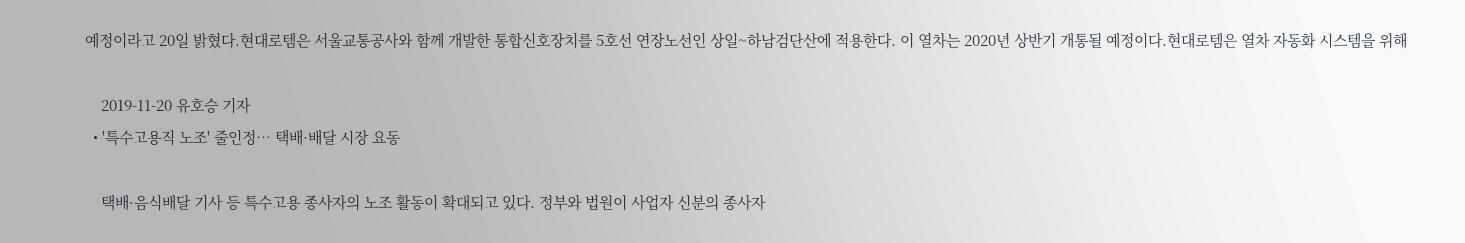예정이라고 20일 밝혔다.현대로템은 서울교통공사와 함께 개발한 통합신호장치를 5호선 연장노선인 상일~하남검단산에 적용한다. 이 열차는 2020년 상반기 개통될 예정이다.현대로템은 열차 자동화 시스템을 위해

    2019-11-20 유호승 기자
  • '특수고용직 노조' 줄인정… 택배·배달 시장 요동

    택배·음식배달 기사 등 특수고용 종사자의 노조 활동이 확대되고 있다. 정부와 법원이 사업자 신분의 종사자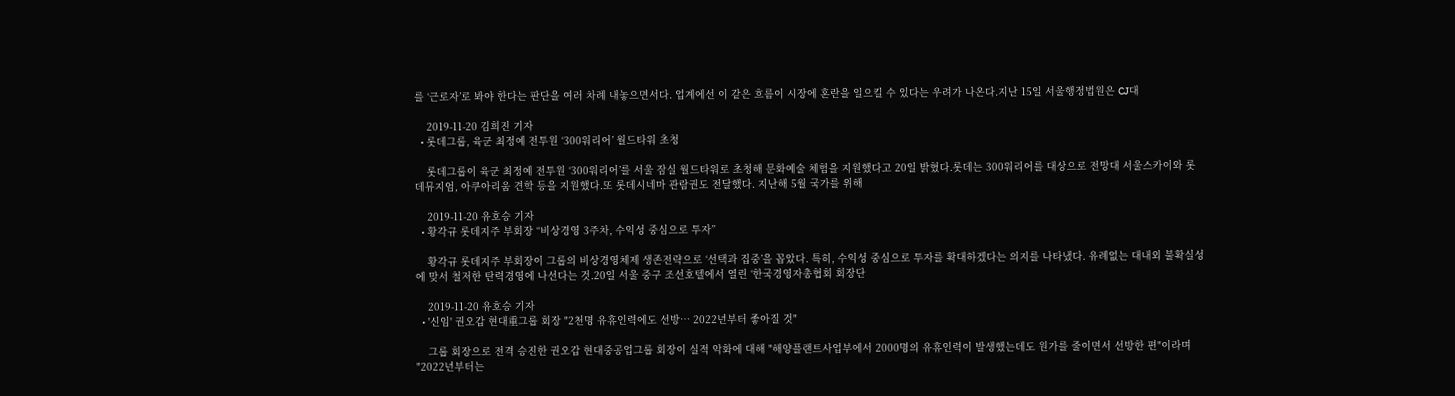를 ‘근로자’로 봐야 한다는 판단을 여러 차례 내놓으면서다. 업계에선 이 같은 흐름이 시장에 혼란을 일으킬 수 있다는 우려가 나온다.지난 15일 서울행정법원은 CJ대

    2019-11-20 김희진 기자
  • 롯데그룹, 육군 최정예 전투원 ‘300워리어’ 월드타워 초청

    롯데그룹이 육군 최정예 전투원 ‘300워리어’를 서울 잠실 월드타워로 초청해 문화예술 체험을 지원했다고 20일 밝혔다.롯데는 300워리어를 대상으로 전망대 서울스카이와 롯데뮤지엄, 아쿠아리움 견학 등을 지원했다.또 롯데시네마 관람권도 전달했다. 지난해 5월 국가를 위해

    2019-11-20 유호승 기자
  • 황각규 롯데지주 부회장 “비상경영 3주차, 수익성 중심으로 투자”

    황각규 롯데지주 부회장이 그룹의 비상경영체제 생존전략으로 ‘선택과 집중’을 꼽았다. 특히, 수익성 중심으로 투자를 확대하겠다는 의지를 나타냈다. 유례없는 대내외 불확실성에 맞서 철저한 탄력경영에 나선다는 것.20일 서울 중구 조선호텔에서 열린 ‘한국경영자총협회 회장단

    2019-11-20 유호승 기자
  • '신임' 권오갑 현대重그룹 회장 "2천명 유휴인력에도 선방… 2022년부터 좋아질 것"

    그룹 회장으로 전격 승진한 권오갑 현대중공업그룹 회장이 실적 악화에 대해 "해양플랜트사업부에서 2000명의 유휴인력이 발생했는데도 원가를 줄이면서 선방한 편"이라며 "2022년부터는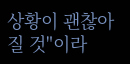상황이 괜찮아질 것"이라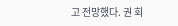고 전망했다. 권 회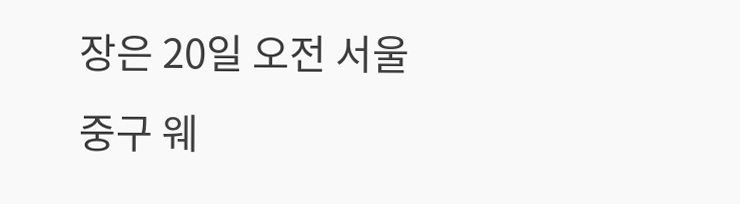장은 20일 오전 서울 중구 웨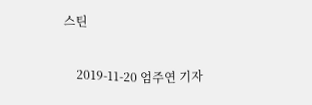스틴

    2019-11-20 엄주연 기자